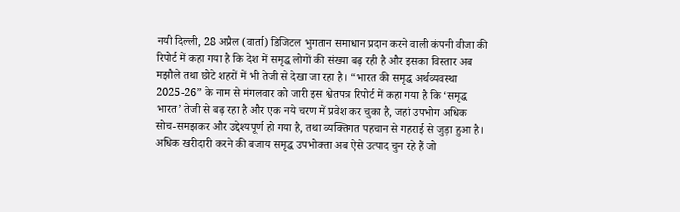नयी दिल्ली, 28 अप्रैल (वार्ता) डिजिटल भुगतान समाधान प्रदान करने वाली कंपनी वीजा की रिपोर्ट में कहा गया है कि देश में समृद्ध लोगों की संख्या बढ़ रही है और इसका विस्तार अब मझौले तथा छोटे शहरों में भी तेजी से देखा जा रहा है। “भारत की समृद्ध अर्थव्यवस्था 2025-26” के नाम से मंगलवार को जारी इस श्वेतपत्र रिपोर्ट में कहा गया है कि ‘समृद्ध भारत’ तेजी से बढ़ रहा है और एक नये चरण में प्रवेश कर चुका है, जहां उपभोग अधिक सोच-समझकर और उद्देश्यपूर्ण हो गया है, तथा व्यक्तिगत पहचान से गहराई से जुड़ा हुआ है। अधिक खरीदारी करने की बजाय समृद्ध उपभोक्ता अब ऐसे उत्पाद चुन रहे हैं जो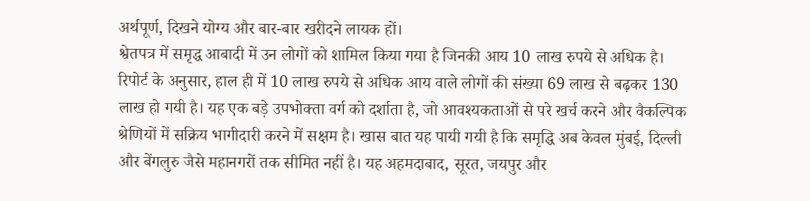अर्थपूर्ण, दिखने योग्य और बार-बार खरीदने लायक हों।
श्वेतपत्र में समृद्ध आबादी में उन लोगों को शामिल किया गया है जिनकी आय 10 लाख रुपये से अधिक है। रिपोर्ट के अनुसार, हाल ही में 10 लाख रुपये से अधिक आय वाले लोगों की संख्या 69 लाख से बढ़कर 130 लाख हो गयी है। यह एक बड़े उपभोक्ता वर्ग को दर्शाता है, जो आवश्यकताओं से परे खर्च करने और वैकल्पिक श्रेणियों में सक्रिय भागीदारी करने में सक्षम है। खास बात यह पायी गयी है कि समृद्धि अब केवल मुंबई, दिल्ली और बेंगलुरु जैसे महानगरों तक सीमित नहीं है। यह अहमदाबाद, सूरत, जयपुर और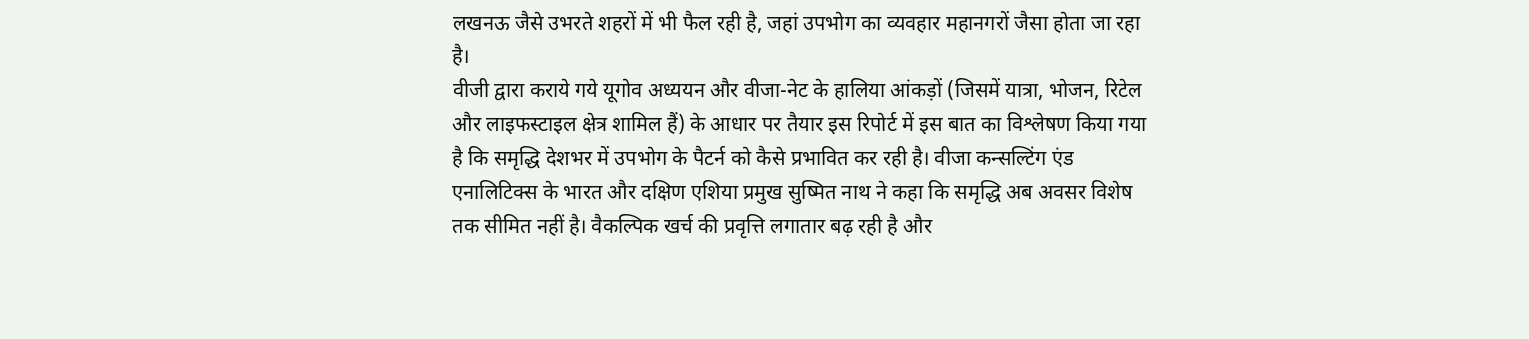लखनऊ जैसे उभरते शहरों में भी फैल रही है, जहां उपभोग का व्यवहार महानगरों जैसा होता जा रहा है।
वीजी द्वारा कराये गये यूगोव अध्ययन और वीजा-नेट के हालिया आंकड़ों (जिसमें यात्रा, भोजन, रिटेल और लाइफस्टाइल क्षेत्र शामिल हैं) के आधार पर तैयार इस रिपोर्ट में इस बात का विश्लेषण किया गया है कि समृद्धि देशभर में उपभोग के पैटर्न को कैसे प्रभावित कर रही है। वीजा कन्सल्टिंग एंड एनालिटिक्स के भारत और दक्षिण एशिया प्रमुख सुष्मित नाथ ने कहा कि समृद्धि अब अवसर विशेष तक सीमित नहीं है। वैकल्पिक खर्च की प्रवृत्ति लगातार बढ़ रही है और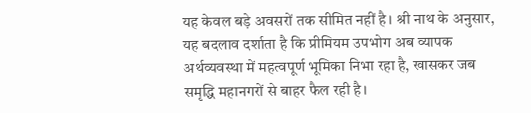यह केवल बड़े अवसरों तक सीमित नहीं है। श्री नाथ के अनुसार, यह बदलाव दर्शाता है कि प्रीमियम उपभोग अब व्यापक अर्थव्यवस्था में महत्वपूर्ण भूमिका निभा रहा है, खासकर जब समृद्धि महानगरों से बाहर फैल रही है।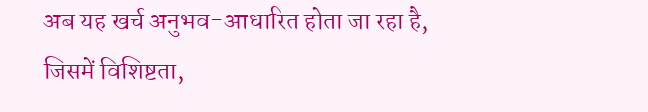अब यह खर्च अनुभव-आधारित होता जा रहा है, जिसमें विशिष्टता,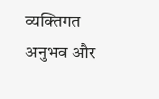व्यक्तिगत अनुभव और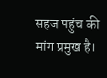सहज पहुंच की मांग प्रमुख है।